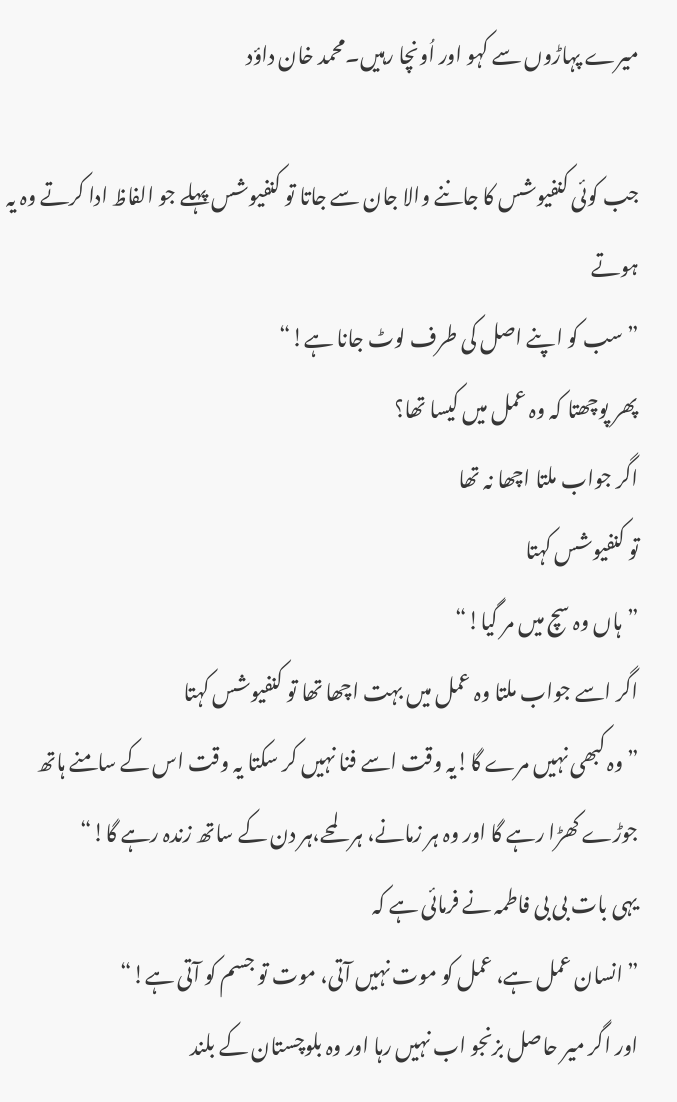میرے پہاڑوں سے کہو اور اُونچا رہیں۔محمد خان داؤد

جب کوئی کنفیوشس کا جاننے والا جان سے جاتا تو کنفیوشس پہلے جو الفاظ ادا کرتے وہ یہ ہوتے
”سب کو اپنے اصل کی طرف لوٹ جانا ہے!“
پھر پوچھتا کہ وہ عمل میں کیسا تھا؟
اگر جواب ملتا اچھا نہ تھا
تو کنفیوشس کہتا
”ہاں وہ سچ میں مر گیا!“
اگر اسے جواب ملتا وہ عمل میں بہت اچھا تھا تو کنفیوشس کہتا
”وہ کبھی نہیں مرے گا!یہ وقت اسے فنا نہیں کر سکتا یہ وقت اس کے سامنے ہاتھ جوڑے کھڑا رہے گا اور وہ ہر زمانے، ہر لمحے،ہر دن کے ساتھ زندہ رہے گا!“
یہی بات بی بی فاطمہ نے فرمائی ہے کہ
”انسان عمل ہے، عمل کو موت نہیں آتی، موت تو جسم کو آتی ہے!“
اور اگر میر حاصل بزنجو اب نہیں رہا اور وہ بلوچستان کے بلند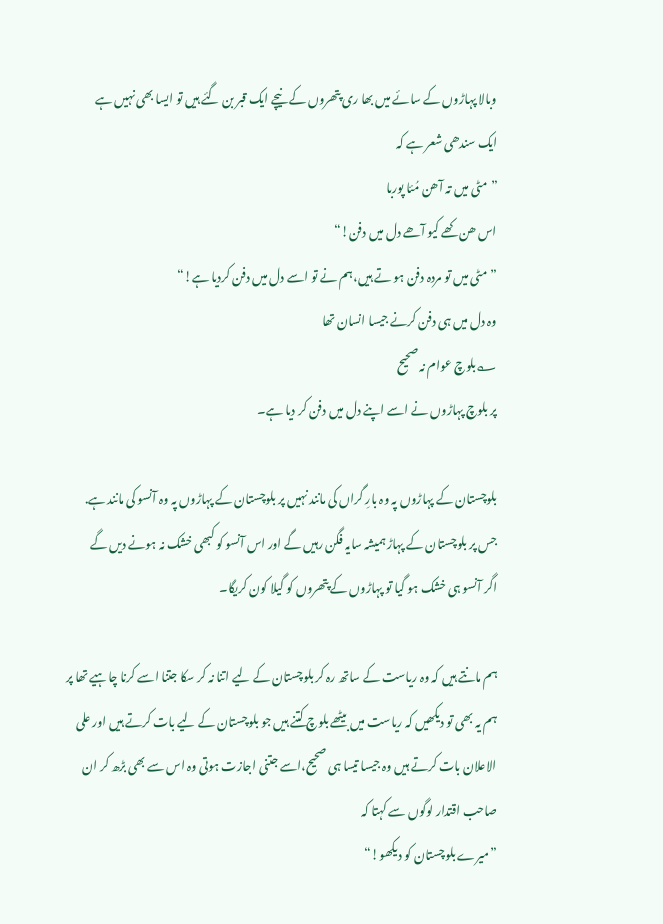وبالا پہاڑوں کے سائے میں بھا ری پتھروں کے نیچے ایک قبر بن گئے ہیں تو ایسا بھی نہیں ہے
ایک سندھی شعر ہے کہ
”مٹی میں تہ آھن مُئا پوربا
اس ھن کھے کیو آھے دل میں دفن!“
”مٹی میں تو مردہ دفن ہو تے ہیں،ہم نے تو اسے دل میں دفن کردیا ہے!“
وہ دل میں ہی دفن کرنے جیسا انسان تھا
؎بلوچ عوام نہ صحیح
پر بلوچ پہاڑوں نے اسے اپنے دل میں دفن کر دیا ہے۔

بلوچستان کے پہاڑوں پہ وہ بارِ گراں کی مانند نہیں پر بلوچستان کے پہاڑوں پہ وہ آنسو کی مانند ہے.
جس پر بلوچستان کے پہاڑ ہمیشہ سایہ فگن رہیں گے اور اس آنسو کو کبھی خشک نہ ہونے دیں گے
اگر آنسو ہی خشک ہو گیا تو پہاڑوں کے پتھروں کو گیلا کون کریگا۔

ہم مانتے ہیں کہ وہ ریاست کے ساتھ رہ کر بلوچستان کے لیے اتنا نہ کر سکا جتنا اسے کرنا چاہیے تھا پر ہم یہ بھی تو دیکھیں کہ ریاست میں بیٹھے بلوچ کتنے ہیں جو بلوچستان کے لیے بات کرتے ہیں اور علی الاعلان بات کرتے ہیں وہ جیسا تیسا ہی صحیح،اسے جتنی اجازت ہوتی وہ اس سے بھی بڑھ کر ان صاحب اقتدار لوگوں سے کہتا کہ
”میرے بلوچستان کو دیکھو!“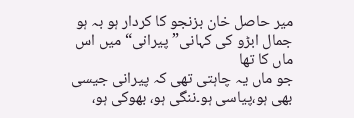میر حاصل خان بزنجو کا کردار ہو بہ ہو جمال ابڑو کی کہانی”پیرانی“ میں اس ماں کا تھا
جو ماں یہ چاہتی تھی کہ پیرانی جیسی بھی ہو،پیاسی ہو۔ننگی ہو، بھوکی ہو،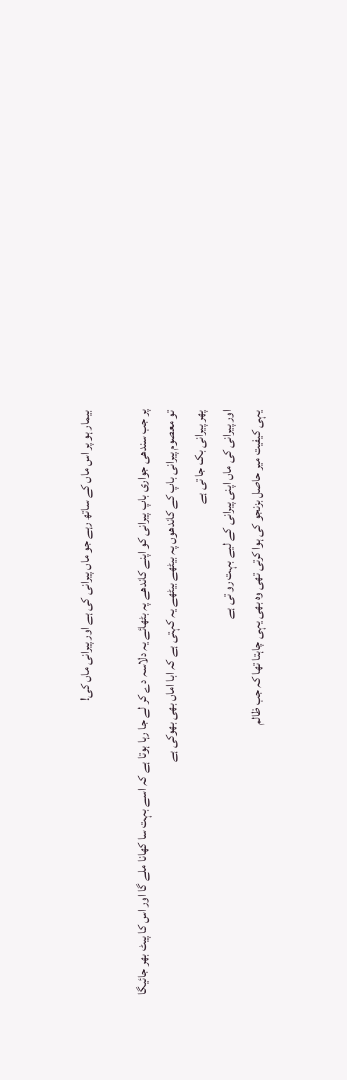بیمار ہو پر اس ماں کے ساتھ رہے جو ماں پیرانی کی ہے اور پیرانی ماں کی!

پر جب سندھی جواری باپ پیرانی کو اپنے کاندھے پہ بٹھائے یہ دلاسہ دے کر لے جا رہا ہوتا ہے کہ اسے بہت سا کھانا ملے گا اور اس کا پیٹ بھر جائیگا تو معصوم پیرانی باپ کے کاندھوں پہ بیٹھے بیٹھے یہ کہتی ہے کہ ابا اماں بھی بھوکی ہے
پھر پیرانی بک جا تی ہے
اور پیرانی کی ماں اپنی پیرانی کے لیے بہت رو تی ہے
یہی کیفیت میر حاصل بزنجو کی ہوا کرتی تھی وہ بھی یہی چاہتا تھا کہ جب ظالم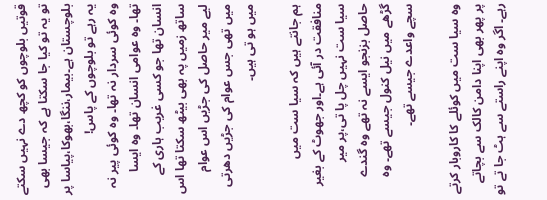قوتیں بلوچوں کو کچھ دے نہیں سکتے تو یہ تو کیا جا سکتا ہے کہ جیسا بھی بلوچستان ہے۔بیمار،ننگا،بھوکا،پیاسا پر یہ رہے تو بلوچوں کے پاس!
وہ کوئی سردار نہ تھا۔ وہ کوئی پیر نہ تھا۔ وہ عوامی انسان تھا۔ وہ ایسا انسان تھا جو کسی غریب ہاری کے ساتھ زمیں پہ بھی بیٹھ سکتا تھا اس لیے میر حاصل کی جڑیں اس عوام میں تھی جس عوام کی جڑیں دھرتی میں ہو تی ہیں۔

ہم جانتے ہیں کہ سیا ست میں منافقت در آئی ہے۔اور جھوٹ کے بغیر سیا ست نہیں چل پا تی،پر میر حاصل بزنجو ایسے نہ تھے وہ گندے گڑھے میں نیل کنول جیسے تھے۔ وہ سچے واعدے جیسے تھے۔

وہ سیا ست میں کوئلے کا کاروبار کرتے پر پھر بھی اپنا دامن کالک سے بچاتے رہے۔ اگر وہ اپنے راستے سے ہٹ جا تے تو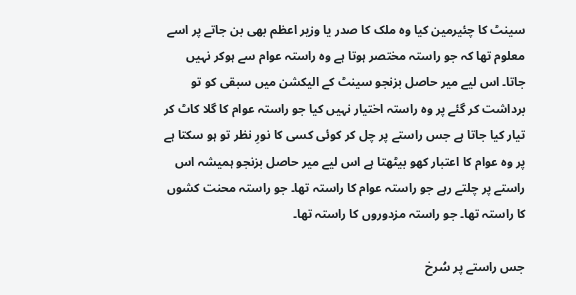سینٹ کا چئیرمین کیا وہ ملک کا صدر یا وزیر اعظم بھی بن جاتے پر اسے معلوم تھا کہ جو راستہ مختصر ہوتا ہے وہ راستہ عوام سے ہوکر نہیں جاتا۔ اس لیے میر حاصل بزنجو سینٹ کے الیکشن میں سبقی کو تو برداشت کر گئے پر وہ راستہ اختیار نہیں کیا جو راستہ عوام کا گلا کاٹ کر تیار کیا جاتا ہے جس راستے پر چل کر کوئی کسی کا نورِ نظر تو ہو سکتا ہے پر وہ عوام کا اعتبار کھو بیٹھتا ہے اس لیے میر حاصل بزنجو ہمیشہ اس راستے پر چلتے رہے جو راستہ عوام کا راستہ تھا۔ جو راستہ محنت کشوں کا راستہ تھا۔ جو راستہ مزدوروں کا راستہ تھا۔

جس راستے پر سُرخ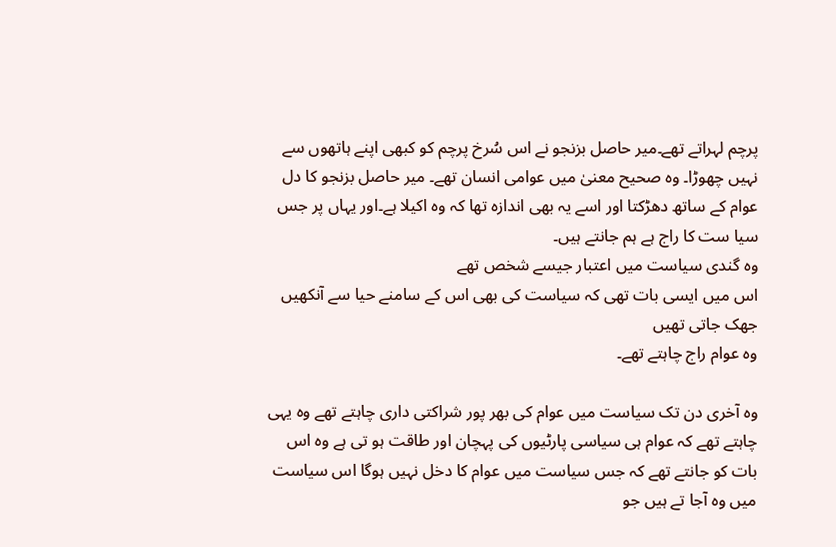پرچم لہراتے تھے۔میر حاصل بزنجو نے اس سُرخ پرچم کو کبھی اپنے ہاتھوں سے نہیں چھوڑا۔ وہ صحیح معنیٰ میں عوامی انسان تھے۔ میر حاصل بزنجو کا دل عوام کے ساتھ دھڑکتا اور اسے یہ بھی اندازہ تھا کہ وہ اکیلا ہے۔اور یہاں پر جس سیا ست کا راج ہے ہم جانتے ہیں۔
وہ گندی سیاست میں اعتبار جیسے شخص تھے
اس میں ایسی بات تھی کہ سیاست کی بھی اس کے سامنے حیا سے آنکھیں جھک جاتی تھیں
وہ عوام راج چاہتے تھے۔

وہ آخری دن تک سیاست میں عوام کی بھر پور شراکتی داری چاہتے تھے وہ یہی چاہتے تھے کہ عوام ہی سیاسی پارٹیوں کی پہچان اور طاقت ہو تی ہے وہ اس بات کو جانتے تھے کہ جس سیاست میں عوام کا دخل نہیں ہوگا اس سیاست میں وہ آجا تے ہیں جو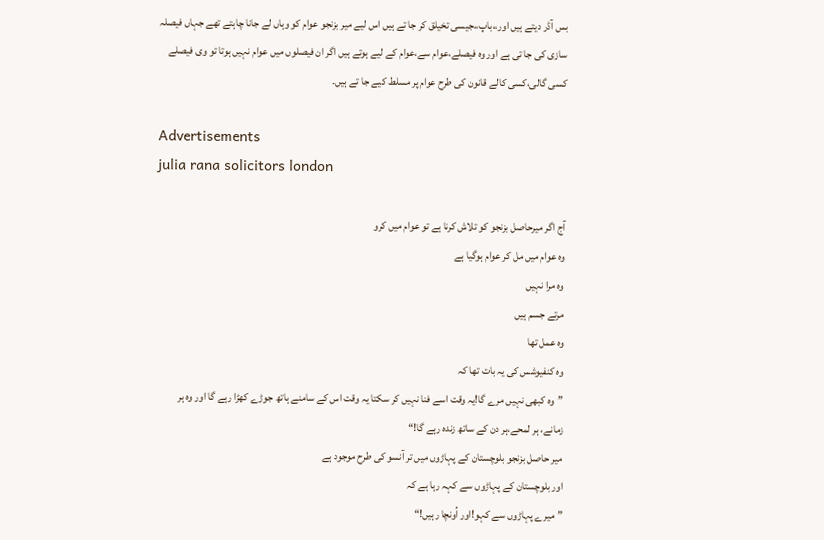بس آڈر دیتے ہیں اور،،باپ،،جیسی تخیلق کر جا تے ہیں اس لیے میر بزنجو عوام کو وہاں لے جانا چاہتے تھے جہاں فیصلہ سازی کی جا تی ہے اور وہ فیصلے،عوام سے،عوام کے لیے ہوتے ہیں اگر ان فیصلوں میں عوام نہیں ہوتا تو وی فیصلے کسی گالی،کسی کالے قانون کی طرح عوام پر مسلط کیے جا تے ہیں۔

Advertisements
julia rana solicitors london

آج اگر میرحاصل بزنجو کو تلاش کرنا ہے تو عوام میں کرو
وہ عوام میں مل کر عوام ہوگیا ہے
وہ مرا نہیں
مرتے جسم ہیں
وہ عمل تھا
وہ کنفیوشس کی یہ بات تھا کہ
”وہ کبھی نہیں مرے گا!یہ وقت اسے فنا نہیں کر سکتا یہ وقت اس کے سامنے ہاتھ جوڑے کھڑا رہے گا اور وہ ہر زمانے، ہر لمحے،ہر دن کے ساتھ زندہ رہے گا!“
میر حاصل بزنجو بلوچستان کے پہاڑوں میں تر آنسو کی طرح موجود ہے
اور بلوچستان کے پہاڑوں سے کہہ رہا ہے کہ
”میرے پہاڑوں سے کہو!اور اُونچا رہیں!“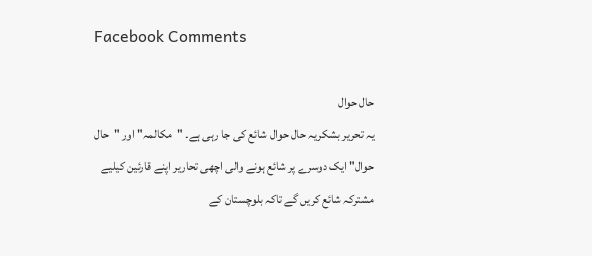Facebook Comments

حال حوال
یہ تحریر بشکریہ حال حوال شائع کی جا رہی ہے۔ "مکالمہ" اور "حال حوال" ایک دوسرے پر شائع ہونے والی اچھی تحاریر اپنے قارئین کیلیے مشترکہ شائع کریں گے تاکہ بلوچستان کے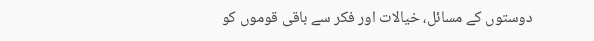دوستوں کے مسائل، خیالات اور فکر سے باقی قوموں کو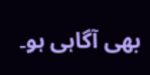بھی آگاہی ہو۔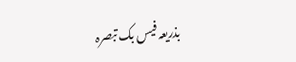بذریعہ فیس بک تبصرہ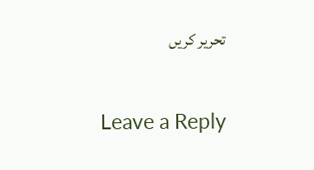تحریر کریں

Leave a Reply